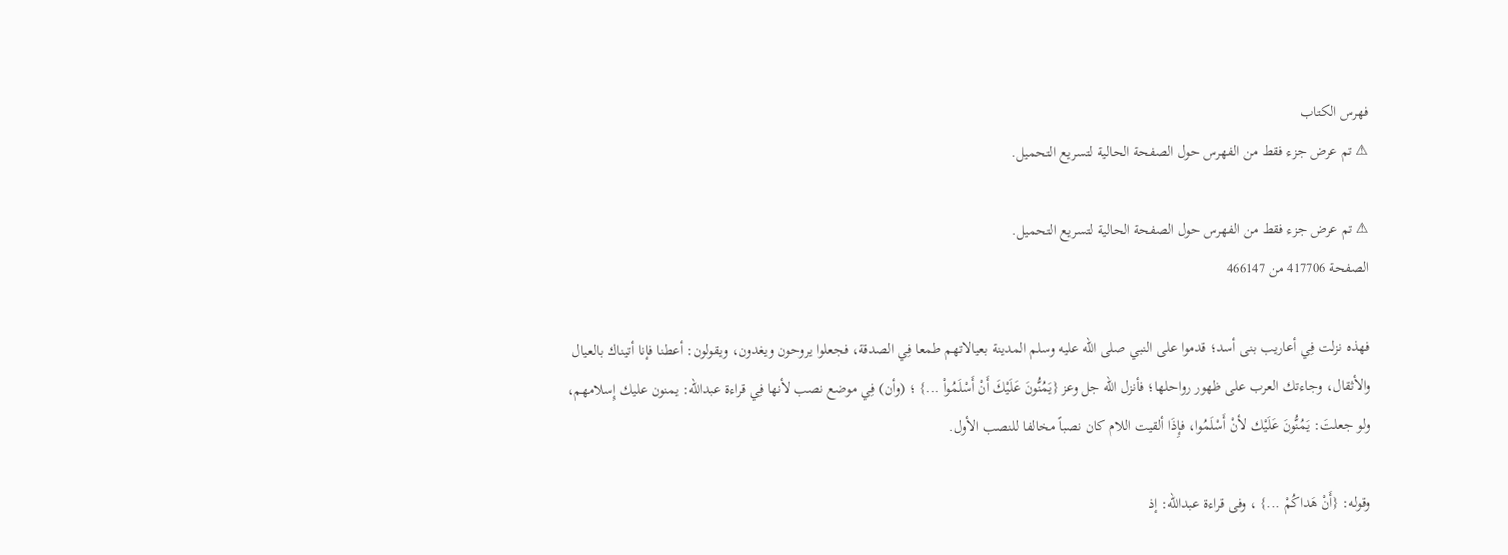فهرس الكتاب
⚠ تم عرض جزء فقط من الفهرس حول الصفحة الحالية لتسريع التحميل.

⚠ تم عرض جزء فقط من الفهرس حول الصفحة الحالية لتسريع التحميل.
الصفحة 417706 من 466147

فهذه نزلت فِي أعاريب بنى أسد؛ قدموا على النبي صلى الله عليه وسلم المدينة بعيالاتهم طمعا فِي الصدقة، فجعلوا يروحون ويغدون، ويقولون: أعطنا فإنا أتيناك بالعيال والأثقال، وجاءتك العرب على ظهور رواحلها؛ فأنزل الله جل وعز {يَمُنُّونَ عَلَيْكَ أَنْ أَسْلَمُواْ ...} ؛ (وأن) فِي موضع نصب لأنها فِي قراءة عبدالله: يمنون عليك إِسلامهم، ولو جعلتَ: يَمُنُّونَ عَلَيْك لأنْ أَسْلَمُوا، فإِذَا ألقيت اللام كان نصباً مخالفا للنصب الأول.

وقوله: {أَنْ هَداكُمْ ...} ، وفى قراءة عبدالله: إذ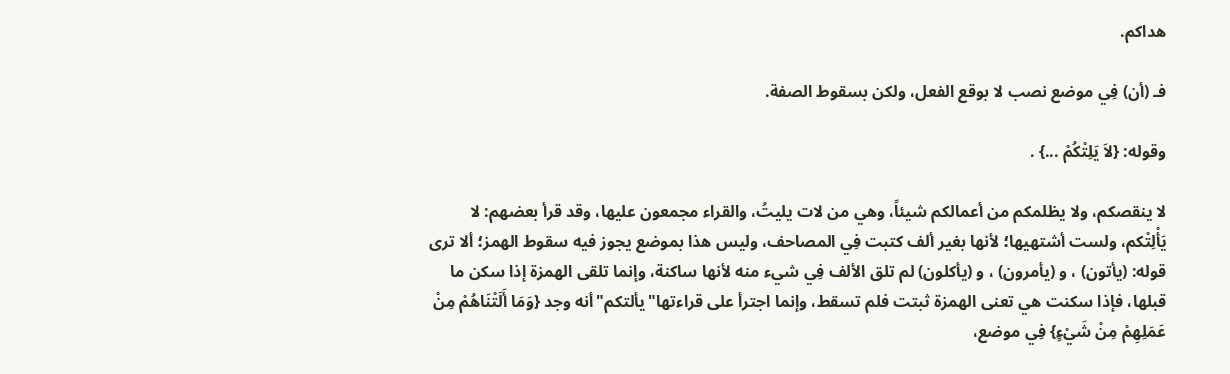هداكم.

فـ (أن) فِي موضع نصب لا بوقع الفعل، ولكن بسقوط الصفة.

وقوله: {لاَ يَلِتْكُمْ ...} .

لا ينقصكم، ولا يظلمكم من أعمالكم شيئاً، وهي من لات يليتُ، والقراء مجمعون عليها، وقد قرأ بعضهم: لا يَأْلِتْكم، ولست أشتهيها؛ لأنها بغير ألف كتبت فِي المصاحف، وليس هذا بموضع يجوز فيه سقوط الهمز؛ ألا ترى قوله: (يأتون) ، و (يأمرون) ، و (يأكلون) لم تلق الألف فِي شيء منه لأنها ساكنة، وإنما تلقى الهمزة إذا سكن ما قبلها، فإذا سكنت هي تعنى الهمزة ثبتت فلم تسقط، وإنما اجترأ على قراءتها"يألتكم"أنه وجد {وَمَا أَلَتْنَاهُمْ مِنْ عَمَلِهِمْ مِنْ شَيْءٍ} فِي موضع،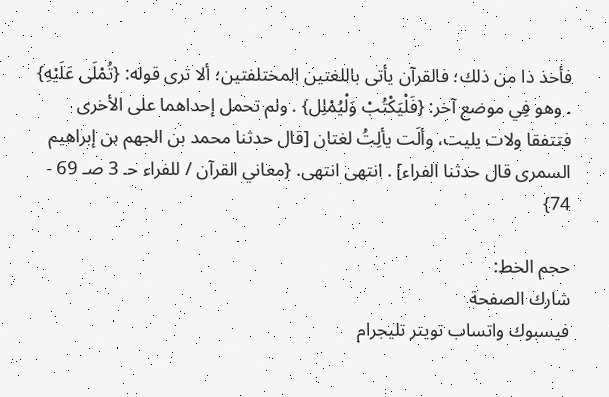فأخذ ذا من ذلك؛ فالقرآن يأتى باللغتين المختلفتين؛ ألا ترى قوله: {تُمْلَى عَلَيْهِ} . وهو فِي موضع آخر: {فَلْيَكْتُبْ وَلْيُمْلِل} . ولم تحمل إحداهما على الأخرى فتتفقا ولات يليت، وألَت يألِتُ لغتان [قال حدثنا محمد بن الجهم بن إبراهيم السمرى قال حدثنا الفراء] . انتهى انتهى. {معاني القرآن / للفراء حـ 3 صـ 69 - 74}

حجم الخط:
شارك الصفحة
فيسبوك واتساب تويتر تليجرام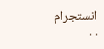انستجرام
. .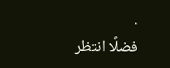.
فضلًا انتظر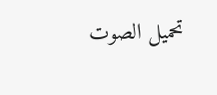تحميل الصوت